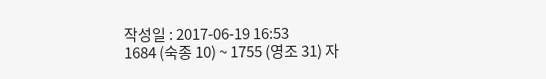작성일 : 2017-06-19 16:53
1684 (숙종 10) ~ 1755 (영조 31) 자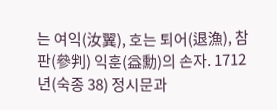는 여익(汝翼), 호는 퇴어(退漁), 참판(參判) 익훈(益勳)의 손자. 1712년(숙종 38) 정시문과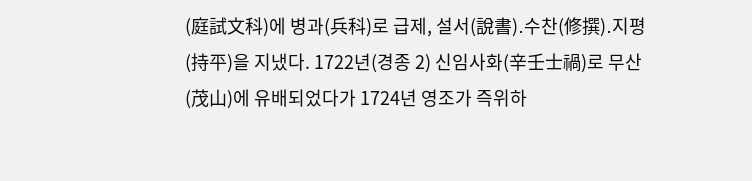(庭試文科)에 병과(兵科)로 급제, 설서(說書)․수찬(修撰)․지평(持平)을 지냈다. 1722년(경종 2) 신임사화(辛壬士禍)로 무산(茂山)에 유배되었다가 1724년 영조가 즉위하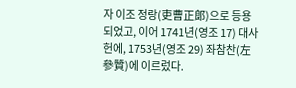자 이조 정랑(吏曹正郞)으로 등용되었고, 이어 1741년(영조 17) 대사헌에, 1753년(영조 29) 좌참찬(左參贊)에 이르렀다.